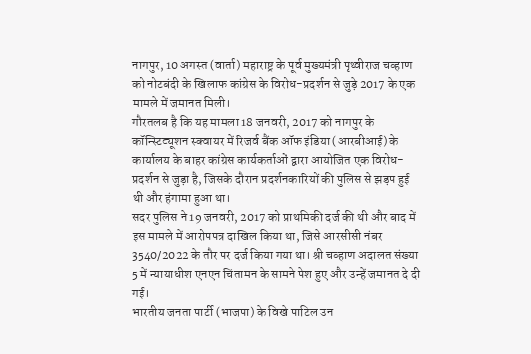नागपुर, 10 अगस्त (वार्ता) महाराष्ट्र के पूर्व मुख्यमंत्री पृथ्वीराज चव्हाण को नोटबंदी के खिलाफ कांग्रेस के विरोध-प्रदर्शन से जुड़े 2017 के एक मामले में जमानत मिली।
गौरतलब है कि यह मामला 18 जनवरी, 2017 को नागपुर के कॉन्स्टिट्यूशन स्क्वायर में रिजर्व बैंक ऑफ इंडिया (आरबीआई) के कार्यालय के बाहर कांग्रेस कार्यकर्ताओं द्वारा आयोजित एक विरोध-प्रदर्शन से जुड़ा है, जिसके दौरान प्रदर्शनकारियों की पुलिस से झड़प हुई थी और हंगामा हुआ था।
सदर पुलिस ने 19 जनवरी, 2017 को प्राथमिकी दर्ज की थी और बाद में इस मामले में आरोपपत्र दाखिल किया था, जिसे आरसीसी नंबर 3540/2022 के तौर पर दर्ज किया गया था। श्री चव्हाण अदालत संख्या 5 में न्यायाधीश एनएन चिंतामन के सामने पेश हुए और उन्हें जमानत दे दी गई।
भारतीय जनता पार्टी (भाजपा) के विखे पाटिल उन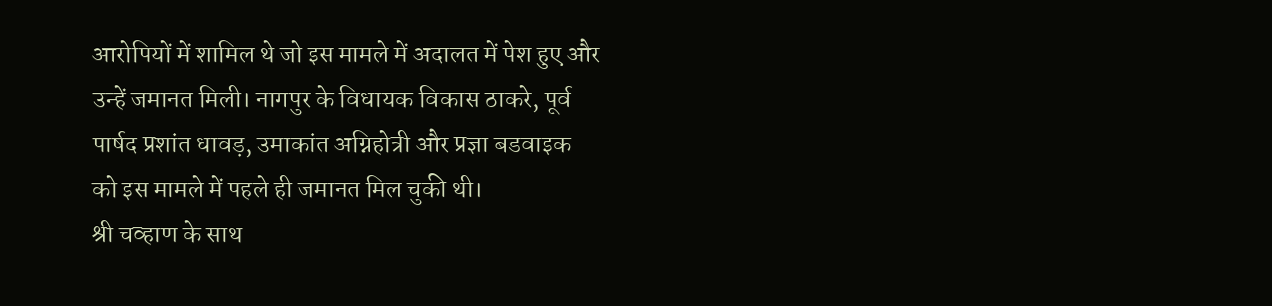आरोपियों में शामिल थे जो इस मामले में अदालत में पेश हुए और उन्हें जमानत मिली। नागपुर के विधायक विकास ठाकरे, पूर्व पार्षद प्रशांत धावड़, उमाकांत अग्निहोत्री और प्रज्ञा बडवाइक को इस मामले में पहले ही जमानत मिल चुकी थी।
श्री चव्हाण के साथ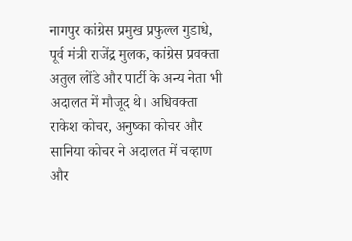नागपुर कांग्रेस प्रमुख प्रफुल्ल गुडाधे, पूर्व मंत्री राजेंद्र मुलक, कांग्रेस प्रवक्ता अतुल लोंडे और पार्टी के अन्य नेता भी अदालत में मौजूद थे। अधिवक्ता राकेश कोचर, अनुष्का कोचर और सानिया कोचर ने अदालत में चव्हाण और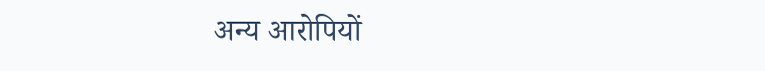अन्य आरोपियों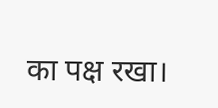का पक्ष रखा।